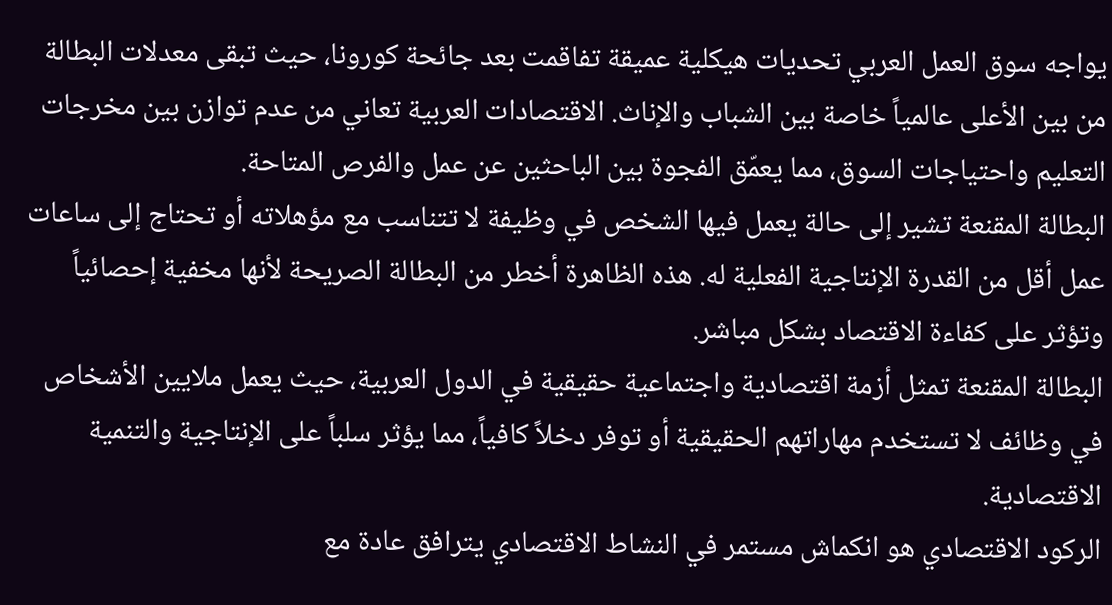يواجه سوق العمل العربي تحديات هيكلية عميقة تفاقمت بعد جائحة كورونا، حيث تبقى معدلات البطالة من بين الأعلى عالمياً خاصة بين الشباب والإناث. الاقتصادات العربية تعاني من عدم توازن بين مخرجات التعليم واحتياجات السوق، مما يعمّق الفجوة بين الباحثين عن عمل والفرص المتاحة.
البطالة المقنعة تشير إلى حالة يعمل فيها الشخص في وظيفة لا تتناسب مع مؤهلاته أو تحتاج إلى ساعات عمل أقل من القدرة الإنتاجية الفعلية له. هذه الظاهرة أخطر من البطالة الصريحة لأنها مخفية إحصائياً وتؤثر على كفاءة الاقتصاد بشكل مباشر.
البطالة المقنعة تمثل أزمة اقتصادية واجتماعية حقيقية في الدول العربية، حيث يعمل ملايين الأشخاص في وظائف لا تستخدم مهاراتهم الحقيقية أو توفر دخلاً كافياً، مما يؤثر سلباً على الإنتاجية والتنمية الاقتصادية.
الركود الاقتصادي هو انكماش مستمر في النشاط الاقتصادي يترافق عادة مع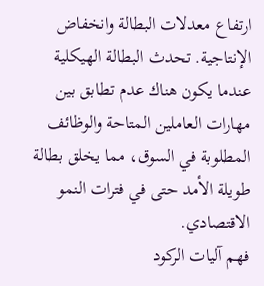ارتفاع معدلات البطالة وانخفاض الإنتاجية. تحدث البطالة الهيكلية عندما يكون هناك عدم تطابق بين مهارات العاملين المتاحة والوظائف المطلوبة في السوق، مما يخلق بطالة طويلة الأمد حتى في فترات النمو الاقتصادي.
فهم آليات الركود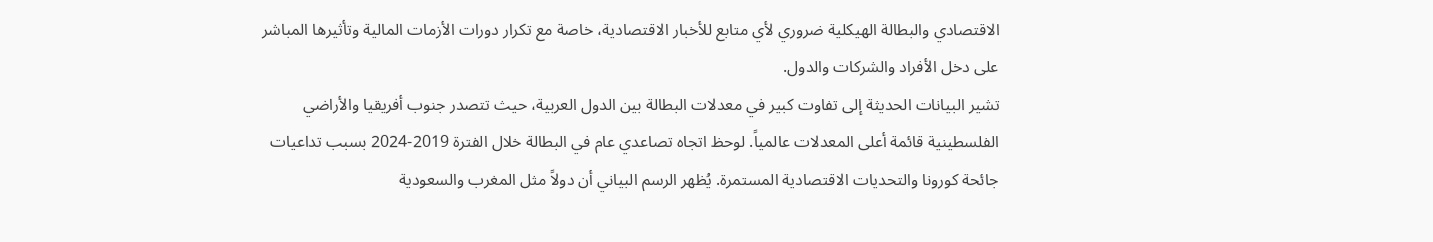الاقتصادي والبطالة الهيكلية ضروري لأي متابع للأخبار الاقتصادية، خاصة مع تكرار دورات الأزمات المالية وتأثيرها المباشر على دخل الأفراد والشركات والدول.
تشير البيانات الحديثة إلى تفاوت كبير في معدلات البطالة بين الدول العربية، حيث تتصدر جنوب أفريقيا والأراضي الفلسطينية قائمة أعلى المعدلات عالمياً. لوحظ اتجاه تصاعدي عام في البطالة خلال الفترة 2019-2024 بسبب تداعيات جائحة كورونا والتحديات الاقتصادية المستمرة. يُظهر الرسم البياني أن دولاً مثل المغرب والسعودية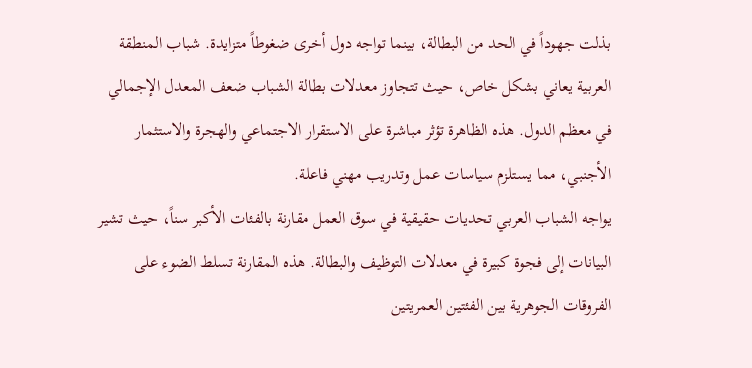بذلت جهوداً في الحد من البطالة، بينما تواجه دول أخرى ضغوطاً متزايدة. شباب المنطقة العربية يعاني بشكل خاص، حيث تتجاوز معدلات بطالة الشباب ضعف المعدل الإجمالي في معظم الدول. هذه الظاهرة تؤثر مباشرة على الاستقرار الاجتماعي والهجرة والاستثمار الأجنبي، مما يستلزم سياسات عمل وتدريب مهني فاعلة.
يواجه الشباب العربي تحديات حقيقية في سوق العمل مقارنة بالفئات الأكبر سناً، حيث تشير البيانات إلى فجوة كبيرة في معدلات التوظيف والبطالة. هذه المقارنة تسلط الضوء على الفروقات الجوهرية بين الفئتين العمريتين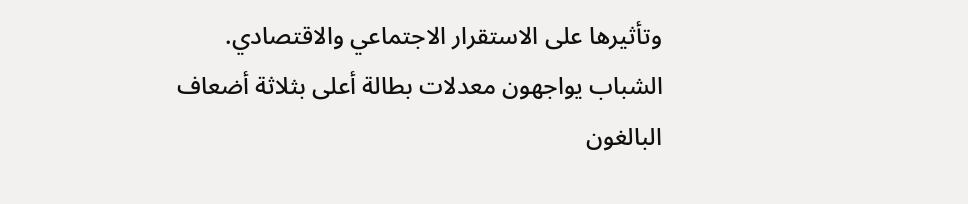وتأثيرها على الاستقرار الاجتماعي والاقتصادي.
الشباب يواجهون معدلات بطالة أعلى بثلاثة أضعاف
البالغون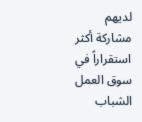لديهم مشاركة أكثر استقراراً في سوق العمل
الشباب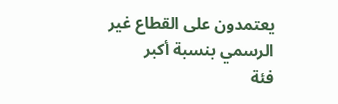يعتمدون على القطاع غير الرسمي بنسبة أكبر
فئة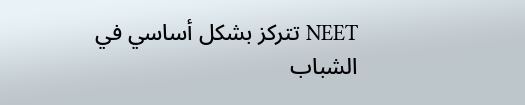NEET تتركز بشكل أساسي في الشباب